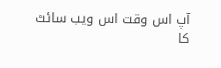آپ اس وقت اس ویب سائٹ کا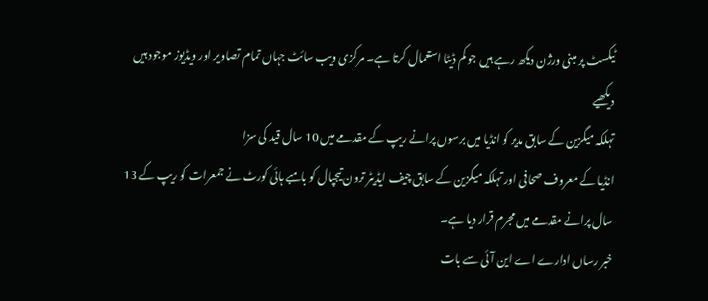ٹیکسٹ پر مبنی ورژن دیکھ رہے ہیں جو کم ڈیٹا استعمال کرتا ہے۔ مرکزی ویب سائٹ جہاں تمام تصاویر اور ویڈیوز موجود ہیں دیکھیے
تہلکہ میگزین کے سابق مدیر کو انڈیا میں برسوں پرانے ریپ کے مقدمے میں 10 سال قید کی سزا
انڈیا کے معروف صحافی اور تہلکہ میگزین کے سابق چیف ایڈیٹر ترون تیجپال کو بامبے ہائی کورٹ نے جمعرات کو ریپ کے 13 سال پرانے مقدمے میں مجرم قرار دیا ہے۔
خبر رساں ادارے اے این آئی سے بات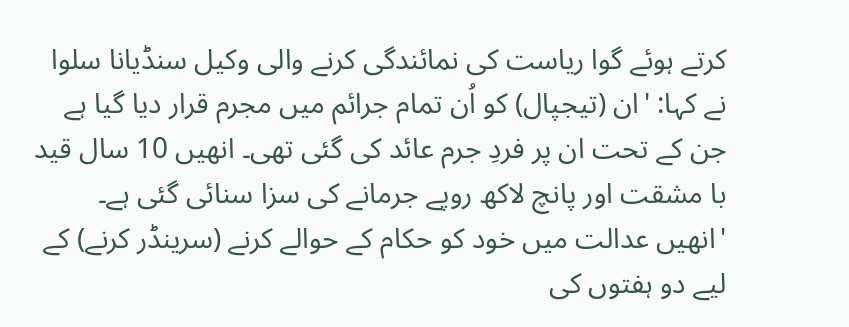کرتے ہوئے گوا ریاست کی نمائندگی کرنے والی وکیل سنڈیانا سلوا نے کہا: 'ان (تیجپال) کو اُن تمام جرائم میں مجرم قرار دیا گیا ہے جن کے تحت ان پر فردِ جرم عائد کی گئی تھی۔ انھیں 10 سال قید با مشقت اور پانچ لاکھ روپے جرمانے کی سزا سنائی گئی ہے۔
'انھیں عدالت میں خود کو حکام کے حوالے کرنے (سرینڈر کرنے) کے لیے دو ہفتوں کی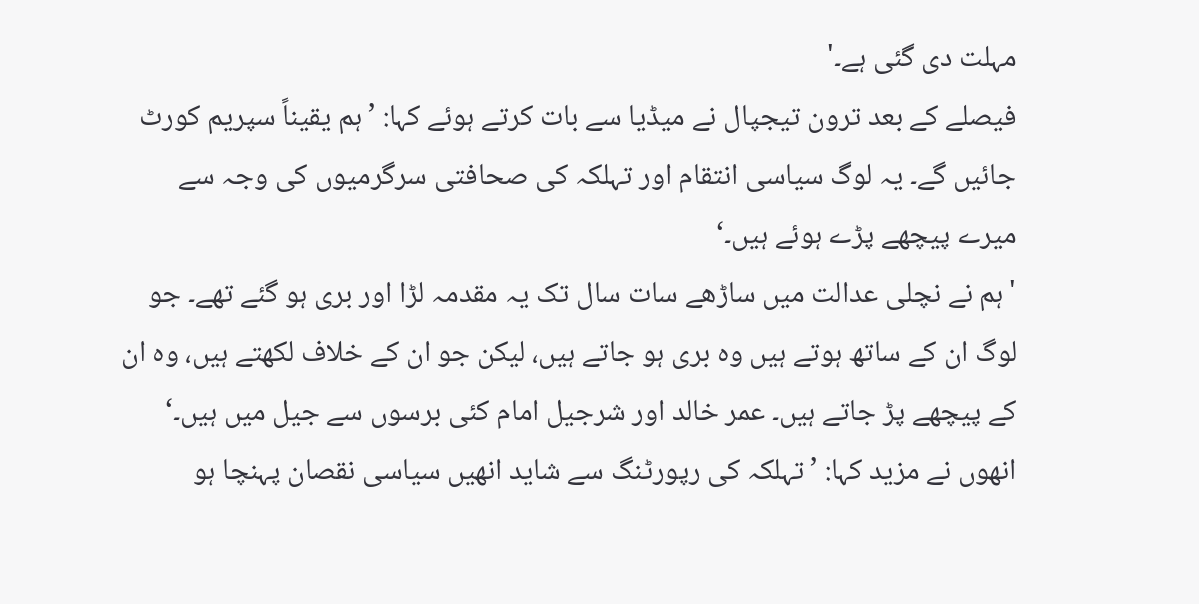مہلت دی گئی ہے۔'
فیصلے کے بعد ترون تیجپال نے میڈیا سے بات کرتے ہوئے کہا: ’ہم یقیناً سپریم کورٹ جائیں گے۔ یہ لوگ سیاسی انتقام اور تہلکہ کی صحافتی سرگرمیوں کی وجہ سے میرے پیچھے پڑے ہوئے ہیں۔‘
'ہم نے نچلی عدالت میں ساڑھے سات سال تک یہ مقدمہ لڑا اور بری ہو گئے تھے۔ جو لوگ ان کے ساتھ ہوتے ہیں وہ بری ہو جاتے ہیں، لیکن جو ان کے خلاف لکھتے ہیں، وہ ان کے پیچھے پڑ جاتے ہیں۔ عمر خالد اور شرجیل امام کئی برسوں سے جیل میں ہیں۔‘
انھوں نے مزید کہا: ’تہلکہ کی رپورٹنگ سے شاید انھیں سیاسی نقصان پہنچا ہو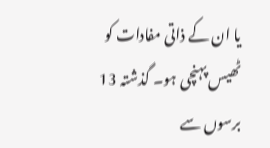یا ان کے ذاتی مفادات کو ٹھیس پہنچی ہو۔ گذشتہ 13 برسوں سے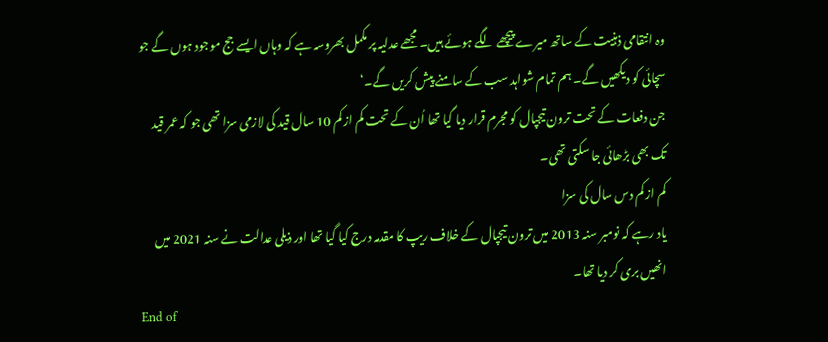وہ انتقامی ذہنیت کے ساتھ میرے پیچھے لگے ہوئے ہیں۔ مجھے عدلیہ پر مکمل بھروسہ ہے کہ وہاں ایسے جج موجود ہوں گے جو سچائی کو دیکھیں گے۔ ہم تمام شواہد سب کے سامنے پیش کریں گے۔‘
جن دفعات کے تحت ترون تیجپال کو مجرم قرار دیا گیا تھا اُن کے تحت کم از کم 10 سال قید کی لازمی سزا تھی جو کہ عمر قید تک بھی بڑھائی جا سکتی تھی۔
کم از کم دس سال کی سزا
یاد رہے کہ نومبر سنہ 2013 میں ترون تیجپال کے خلاف ریپ کا مقدمہ درج کیا گیا تھا اور ذیلی عدالت نے سنہ 2021 میں انھیں بری کر دیا تھا۔
End of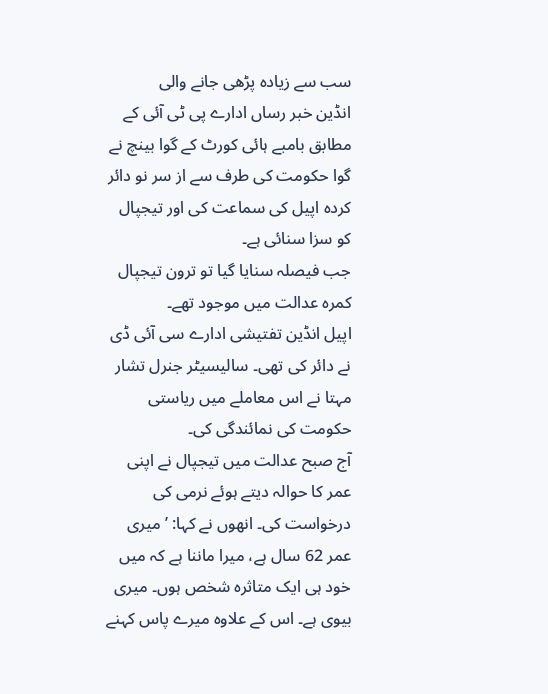سب سے زیادہ پڑھی جانے والی
انڈین خبر رساں ادارے پی ٹی آئی کے مطابق بامبے ہائی کورٹ کے گوا بینچ نے گوا حکومت کی طرف سے از سر نو دائر کردہ اپیل کی سماعت کی اور تیجپال کو سزا سنائی ہے۔
جب فیصلہ سنایا گیا تو ترون تیجپال کمرہ عدالت میں موجود تھے۔
اپیل انڈین تفتیشی ادارے سی آئی ڈی نے دائر کی تھی۔ سالیسیٹر جنرل تشار مہتا نے اس معاملے میں ریاستی حکومت کی نمائندگی کی۔
آج صبح عدالت میں تیجپال نے اپنی عمر کا حوالہ دیتے ہوئے نرمی کی درخواست کی۔ انھوں نے کہا: ’میری عمر 62 سال ہے، میرا ماننا ہے کہ میں خود ہی ایک متاثرہ شخص ہوں۔ میری بیوی ہے۔ اس کے علاوہ میرے پاس کہنے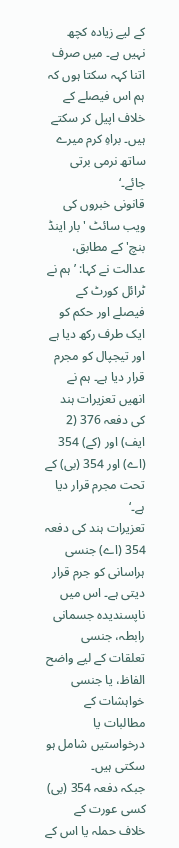کے لیے زیادہ کچھ نہیں ہے۔ میں صرف اتنا کہہ سکتا ہوں کہ ہم اس فیصلے کے خلاف اپیل کر سکتے ہیں۔ براہِ کرم میرے ساتھ نرمی برتی جائے۔‘
قانونی خبروں کی ویب سائٹ 'بار اینڈ بنچ' کے مطابق، عدالت نے کہا: ’ہم نے ٹرائل کورٹ کے فیصلے اور حکم کو ایک طرف رکھ دیا ہے اور تیجپال کو مجرم قرار دیا ہے۔ ہم نے انھیں تعزیرات ہند کی دفعہ 376 (2 ایف) اور (کے) 354 (اے) اور 354 (بی) کے تحت مجرم قرار دیا ہے۔‘
تعزیرات ہند کی دفعہ 354 (اے) جنسی ہراسانی کو جرم قرار دیتی ہے۔ اس میں ناپسندیدہ جسمانی رابطہ، جنسی تعلقات کے لیے واضح الفاظ، یا جنسی خواہشات کے مطالبات یا درخواستیں شامل ہو سکتی ہیں۔
جبکہ دفعہ 354 (بی) کسی عورت کے خلاف حملہ یا اس کے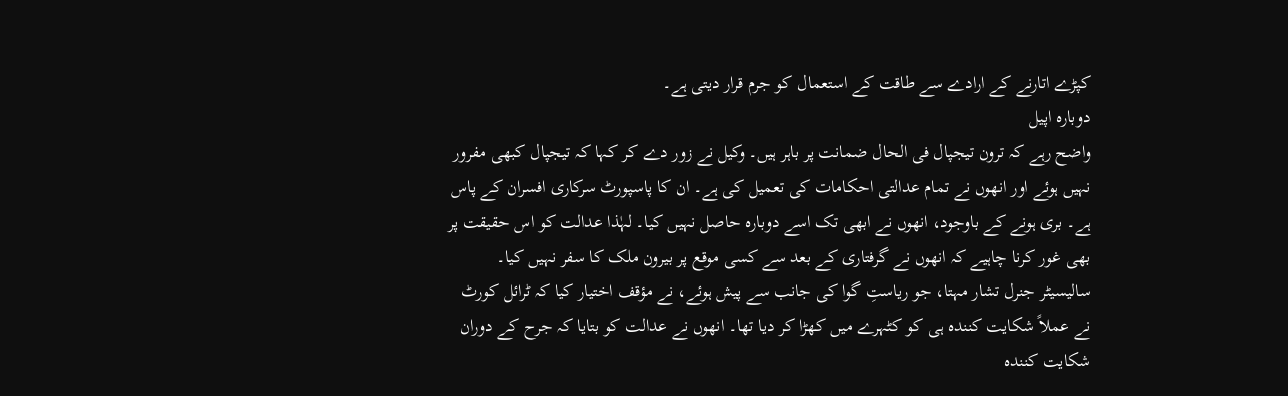کپڑے اتارنے کے ارادے سے طاقت کے استعمال کو جرم قرار دیتی ہے۔
دوبارہ اپیل
واضح رہے کہ ترون تیجپال فی الحال ضمانت پر باہر ہیں۔ وکیل نے زور دے کر کہا کہ تیجپال کبھی مفرور نہیں ہوئے اور انھوں نے تمام عدالتی احکامات کی تعمیل کی ہے۔ ان کا پاسپورٹ سرکاری افسران کے پاس ہے۔ بری ہونے کے باوجود، انھوں نے ابھی تک اسے دوبارہ حاصل نہیں کیا۔ لہٰذا عدالت کو اس حقیقت پر بھی غور کرنا چاہیے کہ انھوں نے گرفتاری کے بعد سے کسی موقع پر بیرون ملک کا سفر نہیں کیا۔
سالیسیٹر جنرل تشار مہتا، جو ریاستِ گوا کی جانب سے پیش ہوئے، نے مؤقف اختیار کیا کہ ٹرائل کورٹ نے عملاً شکایت کنندہ ہی کو کٹہرے میں کھڑا کر دیا تھا۔ انھوں نے عدالت کو بتایا کہ جرح کے دوران شکایت کنندہ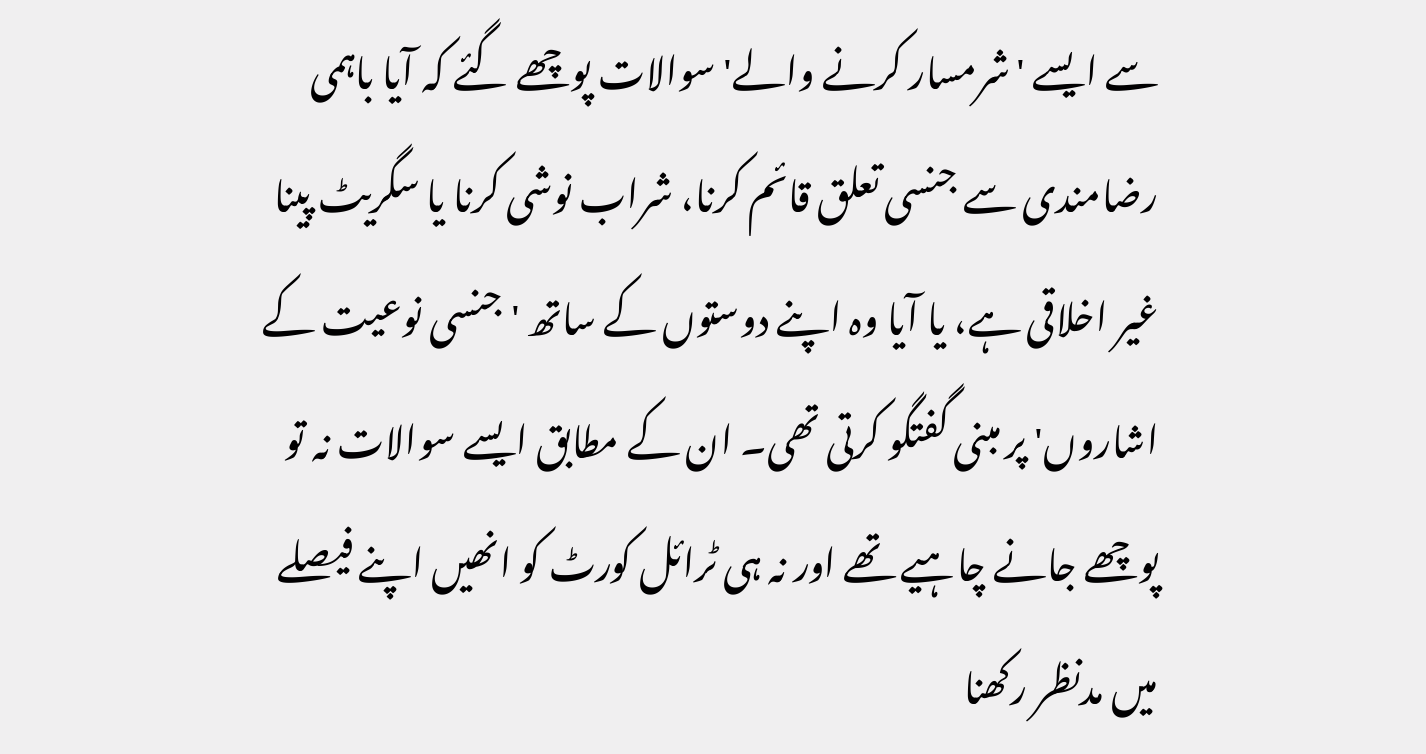سے ایسے 'شرمسار کرنے والے' سوالات پوچھے گئے کہ آیا باہمی رضامندی سے جنسی تعلق قائم کرنا، شراب نوشی کرنا یا سگریٹ پینا غیر اخلاقی ہے، یا آیا وہ اپنے دوستوں کے ساتھ 'جنسی نوعیت کے اشاروں' پر مبنی گفتگو کرتی تھی۔ ان کے مطابق ایسے سوالات نہ تو پوچھے جانے چاہیے تھے اور نہ ہی ٹرائل کورٹ کو انھیں اپنے فیصلے میں مدنظر رکھنا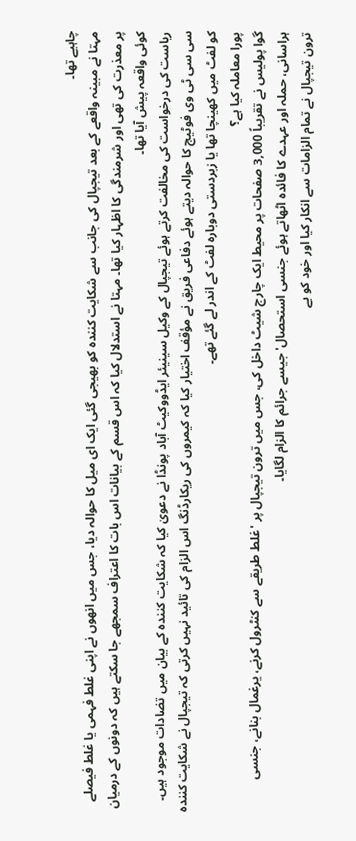چاہیے تھا۔
مہتا نے مبینہ واقعے کے بعد تیجپال کی جانب سے شکایت کنندہ کو بھیجی گئی ایک ای میل کا حوالہ دیا، جس میں انھوں نے اپنی غلط فہمی یا غلط فیصلے پر معذرت کی تھی اور شرمندگی کا اظہار کیا تھا۔ مہتا نے استدلال کیا کہ اس قسم کے بیانات اس بات کا اعتراف سمجھے جا سکتے ہیں کہ دونوں کے درمیان کوئی واقعہ پیش آیا تھا۔
ریاست کی درخواست کی مخالفت کرتے ہوئے تیجپال کے وکیل سینیئر ایڈووکیٹ آباد پونڈا نے دعویٰ کیا کہ شکایت کنندہ کے بیان میں تضادات موجود ہیں۔ سی سی ٹی وی فوٹیج کا حوالہ دیتے ہوئے دفاعی فریق نے مؤقف اختیار کیا کہ کیمروں کی ریکارڈنگ اس الزام کی تائید نہیں کرتی کہ تیجپال نے شکایت کنندہ کو لفٹ میں کھینچا تھا یا زبردستی دوبارہ لفٹ کے اندر لے گئے تھے۔
پورا معاملہ کیا ہے؟
گوا پولیس نے تقریباً 3,000 صفحات پر محیط ایک چارج شیٹ داخل کی، جس میں ترون تیجپال پر 'غلط طریقے سے کنٹرول کرنے، یرغمال بنانے، جنسی ہراسانی، حملہ اور عہدے کا فائدہ اٹھاتے ہوئے جنسی استحصال' جیسے جرائم کا الزام لگایا۔
ترون تیجپال نے تمام الزامات سے انکار کیا اور خود کو بے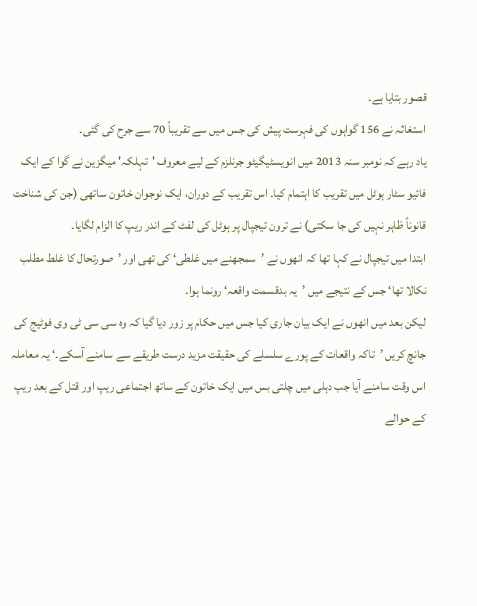قصور بتایا ہے۔
استغاثہ نے 156 گواہوں کی فہرست پیش کی جس میں سے تقریباً 70 سے جرح کی گئی۔
یاد رہے کہ نومبر سنہ 2013 میں انویسٹیگیٹو جرنلزم کے لیے معروف 'تہلکہ' میگزین نے گوا کے ایک فائیو سٹار ہوٹل میں تقریب کا اہتمام کیا۔ اس تقریب کے دوران، ایک نوجوان خاتون ساتھی (جن کی شناخت قانوناً ظاہر نہیں کی جا سکتی) نے ترون تیجپال پر ہوٹل کی لفٹ کے اندر ریپ کا الزام لگایا۔
ابتدا میں تیجپال نے کہا تھا کہ انھوں نے ’سمجھنے میں غلطی‘ کی تھی اور ’صورتحال کا غلط مطلب نکالا تھا‘ جس کے نتیجے میں ’یہ بدقسمت واقعہ‘ رونما ہوا۔
لیکن بعد میں انھوں نے ایک بیان جاری کیا جس میں حکام پر زور دیا گیا کہ وہ سی سی ٹی وی فوٹیج کی جانچ کریں ’تاکہ واقعات کے پورے سلسلے کی حقیقت مزید درست طریقے سے سامنے آسکے۔‘ یہ معاملہ اس وقت سامنے آیا جب دہلی میں چلتی بس میں ایک خاتون کے ساتھ اجتماعی ریپ اور قتل کے بعد ریپ کے حوالے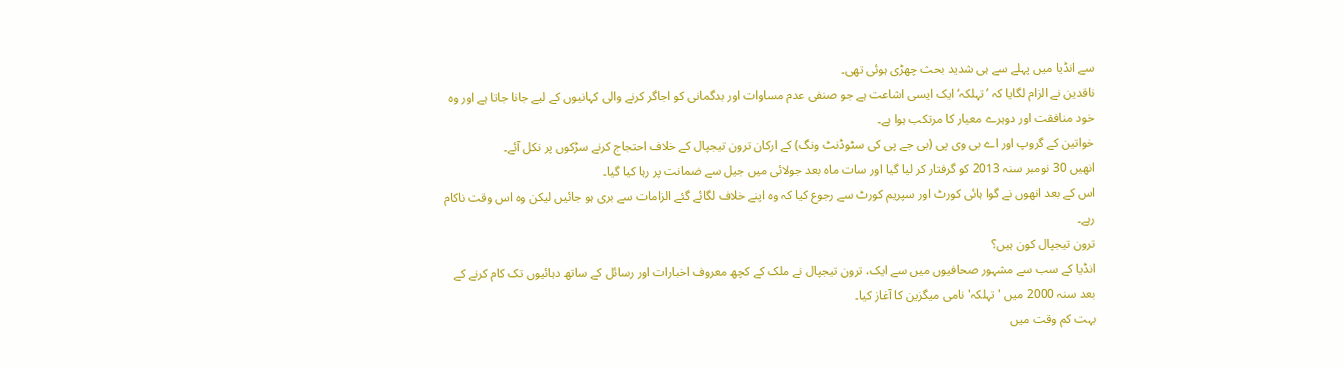سے انڈیا میں پہلے سے ہی شدید بحث چھڑی ہوئی تھی۔
ناقدین نے الزام لگایا کہ ’تہلکہ‘ ایک ایسی اشاعت ہے جو صنفی عدم مساوات اور بدگمانی کو اجاگر کرنے والی کہانیوں کے لیے جانا جاتا ہے اور وہ خود منافقت اور دوہرے معیار کا مرتکب ہوا ہے۔
خواتین کے گروپ اور اے بی وی پی (بی جے پی کی سٹوڈنٹ ونگ) کے ارکان ترون تیجپال کے خلاف احتجاج کرنے سڑکوں پر نکل آئے۔
انھیں 30 نومبر سنہ 2013 کو گرفتار کر لیا گیا اور سات ماہ بعد جولائی میں جیل سے ضمانت پر رہا کیا گیا۔
اس کے بعد انھوں نے گوا ہائی کورٹ اور سپریم کورٹ سے رجوع کیا کہ وہ اپنے خلاف لگائے گئے الزامات سے بری ہو جائيں لیکن وہ اس وقت ناکام رہے۔
ترون تیجپال کون ہیں؟
انڈیا کے سب سے مشہور صحافیوں میں سے ایک، ترون تیجپال نے ملک کے کچھ معروف اخبارات اور رسائل کے ساتھ دہائیوں تک کام کرنے کے بعد سنہ 2000 میں 'تہلکہ' نامی میگزین کا آغاز کیا۔
بہت کم وقت میں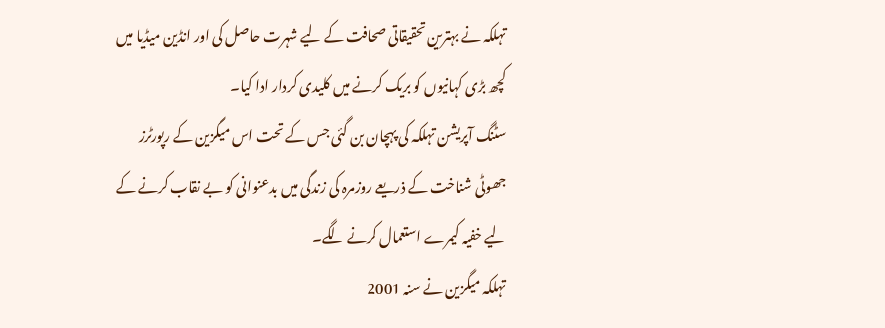تہلکہ نے بہترین تحقیقاتی صحافت کے لیے شہرت حاصل کی اور انڈین میڈیا میں کچھ بڑی کہانیوں کو بریک کرنے میں کلیدی کردار ادا کیا۔
سٹنگ آپریشن تہلکہ کی پہچان بن گئی جس کے تحت اس میگزین کے رپورٹرز جھوٹی شناخت کے ذریعے روزمرہ کی زندگی میں بدعنوانی کو بے نقاب کرنے کے لیے خفیہ کیمرے استعمال کرنے لگے۔
تہلکہ میگزین نے سنہ 2001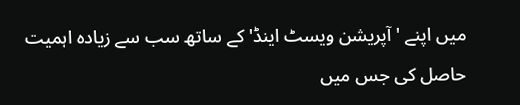میں اپنے 'آپریشن ویسٹ اینڈ' کے ساتھ سب سے زیادہ اہمیت حاصل کی جس میں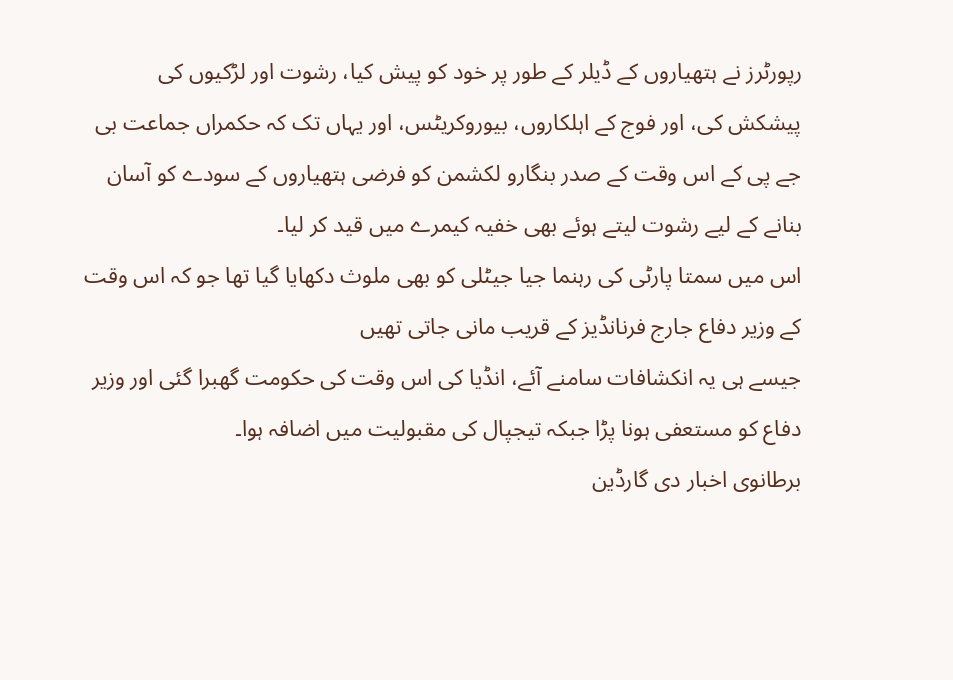رپورٹرز نے ہتھیاروں کے ڈیلر کے طور پر خود کو پیش کیا، رشوت اور لڑکیوں کی پیشکش کی، اور فوج کے اہلکاروں، بیوروکریٹس، اور یہاں تک کہ حکمراں جماعت بی جے پی کے اس وقت کے صدر بنگارو لکشمن کو فرضی ہتھیاروں کے سودے کو آسان بنانے کے لیے رشوت لیتے ہوئے بھی خفیہ کیمرے میں قید کر لیا۔
اس میں سمتا پارٹی کی رہنما جیا جیٹلی کو بھی ملوث دکھایا گیا تھا جو کہ اس وقت کے وزیر دفاع جارج فرنانڈیز کے قریب مانی جاتی تھیں
جیسے ہی یہ انکشافات سامنے آئے، انڈیا کی اس وقت کی حکومت گھبرا گئی اور وزیر دفاع کو مستعفی ہونا پڑا جبکہ تیجپال کی مقبولیت میں اضافہ ہوا۔
برطانوی اخبار دی گارڈین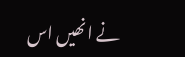نے انھیں اس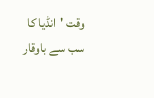وقت 'انڈیا کا سب سے باوقار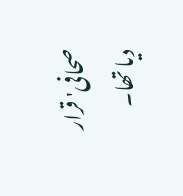صحافی' قرار دیا تھا۔